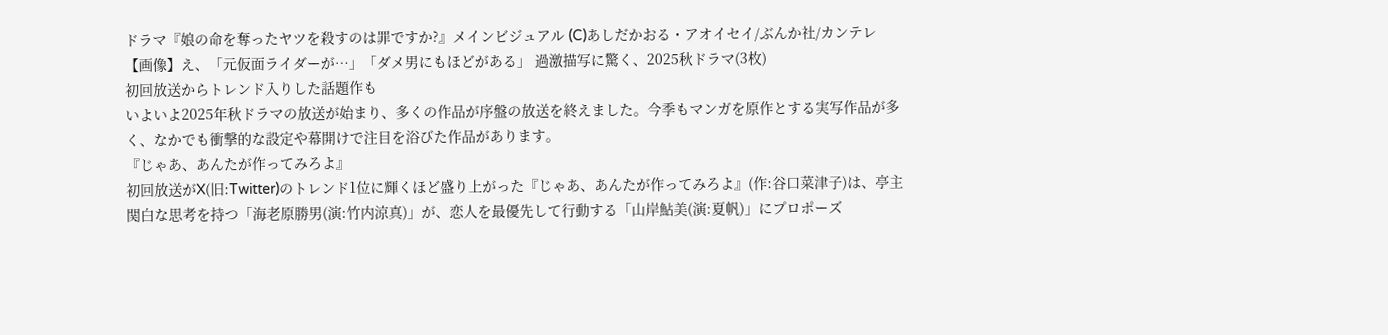ドラマ『娘の命を奪ったヤツを殺すのは罪ですか?』メインビジュアル (C)あしだかおる・アオイセイ/ぶんか社/カンテレ
【画像】え、「元仮面ライダーが…」「ダメ男にもほどがある」 過激描写に驚く、2025秋ドラマ(3枚)
初回放送からトレンド入りした話題作も
いよいよ2025年秋ドラマの放送が始まり、多くの作品が序盤の放送を終えました。今季もマンガを原作とする実写作品が多く、なかでも衝撃的な設定や幕開けで注目を浴びた作品があります。
『じゃあ、あんたが作ってみろよ』
初回放送がX(旧:Twitter)のトレンド1位に輝くほど盛り上がった『じゃあ、あんたが作ってみろよ』(作:谷口菜津子)は、亭主関白な思考を持つ「海老原勝男(演:竹内涼真)」が、恋人を最優先して行動する「山岸鮎美(演:夏帆)」にプロポーズ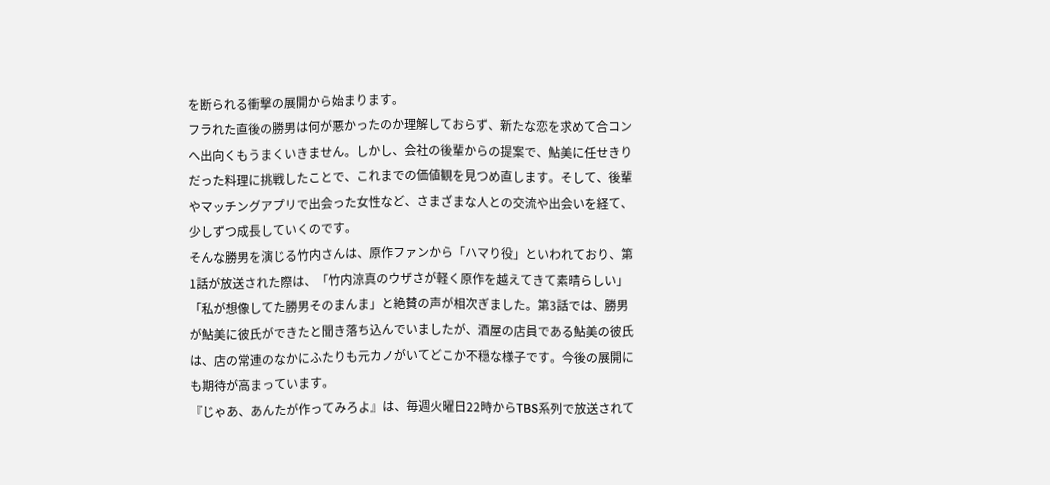を断られる衝撃の展開から始まります。
フラれた直後の勝男は何が悪かったのか理解しておらず、新たな恋を求めて合コンへ出向くもうまくいきません。しかし、会社の後輩からの提案で、鮎美に任せきりだった料理に挑戦したことで、これまでの価値観を見つめ直します。そして、後輩やマッチングアプリで出会った女性など、さまざまな人との交流や出会いを経て、少しずつ成長していくのです。
そんな勝男を演じる竹内さんは、原作ファンから「ハマり役」といわれており、第1話が放送された際は、「竹内涼真のウザさが軽く原作を越えてきて素晴らしい」「私が想像してた勝男そのまんま」と絶賛の声が相次ぎました。第3話では、勝男が鮎美に彼氏ができたと聞き落ち込んでいましたが、酒屋の店員である鮎美の彼氏は、店の常連のなかにふたりも元カノがいてどこか不穏な様子です。今後の展開にも期待が高まっています。
『じゃあ、あんたが作ってみろよ』は、毎週火曜日22時からTBS系列で放送されて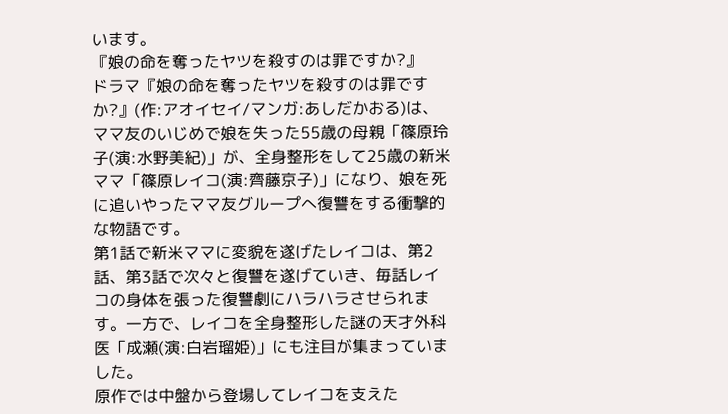います。
『娘の命を奪ったヤツを殺すのは罪ですか?』
ドラマ『娘の命を奪ったヤツを殺すのは罪ですか?』(作:アオイセイ/マンガ:あしだかおる)は、ママ友のいじめで娘を失った55歳の母親「篠原玲子(演:水野美紀)」が、全身整形をして25歳の新米ママ「篠原レイコ(演:齊藤京子)」になり、娘を死に追いやったママ友グループへ復讐をする衝撃的な物語です。
第1話で新米ママに変貌を遂げたレイコは、第2話、第3話で次々と復讐を遂げていき、毎話レイコの身体を張った復讐劇にハラハラさせられます。一方で、レイコを全身整形した謎の天才外科医「成瀬(演:白岩瑠姫)」にも注目が集まっていました。
原作では中盤から登場してレイコを支えた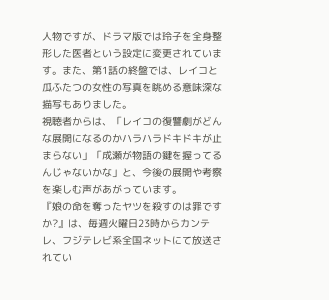人物ですが、ドラマ版では玲子を全身整形した医者という設定に変更されています。また、第1話の終盤では、レイコと瓜ふたつの女性の写真を眺める意味深な描写もありました。
視聴者からは、「レイコの復讐劇がどんな展開になるのかハラハラドキドキが止まらない」「成瀬が物語の鍵を握ってるんじゃないかな」と、今後の展開や考察を楽しむ声があがっています。
『娘の命を奪ったヤツを殺すのは罪ですか?』は、毎週火曜日23時からカンテレ、フジテレビ系全国ネットにて放送されてい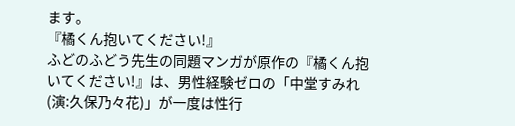ます。
『橘くん抱いてください!』
ふどのふどう先生の同題マンガが原作の『橘くん抱いてください!』は、男性経験ゼロの「中堂すみれ(演:久保乃々花)」が一度は性行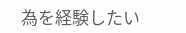為を経験したい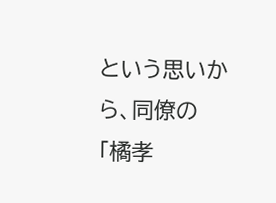という思いから、同僚の「橘孝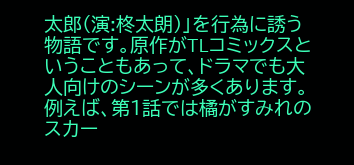太郎(演:柊太朗)」を行為に誘う物語です。原作がTLコミックスということもあって、ドラマでも大人向けのシーンが多くあります。
例えば、第1話では橘がすみれのスカー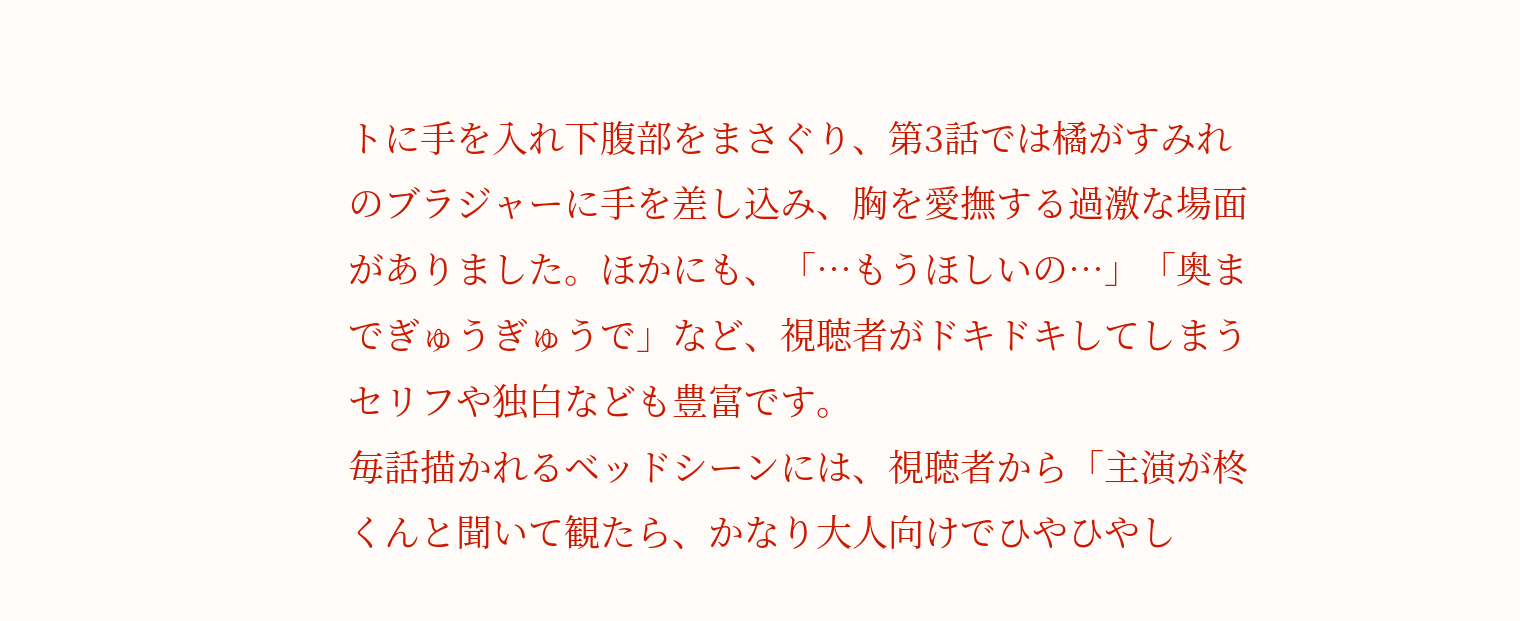トに手を入れ下腹部をまさぐり、第3話では橘がすみれのブラジャーに手を差し込み、胸を愛撫する過激な場面がありました。ほかにも、「…もうほしいの…」「奥までぎゅうぎゅうで」など、視聴者がドキドキしてしまうセリフや独白なども豊富です。
毎話描かれるベッドシーンには、視聴者から「主演が柊くんと聞いて観たら、かなり大人向けでひやひやし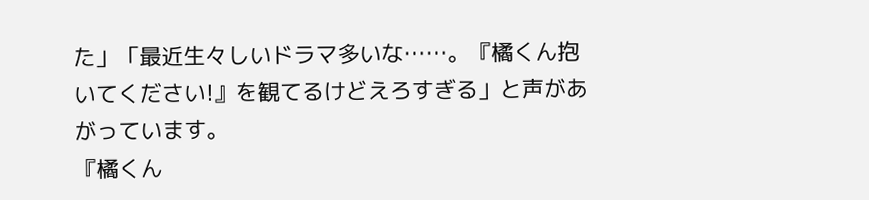た」「最近生々しいドラマ多いな……。『橘くん抱いてください!』を観てるけどえろすぎる」と声があがっています。
『橘くん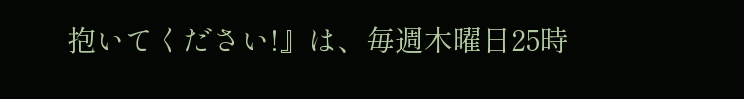抱いてください!』は、毎週木曜日25時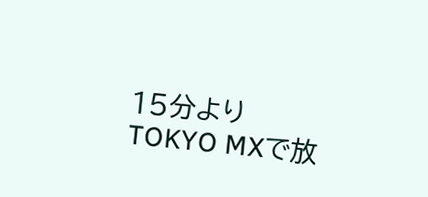15分よりTOKYO MXで放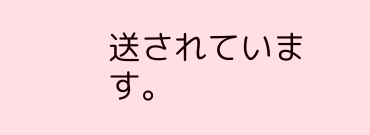送されています。